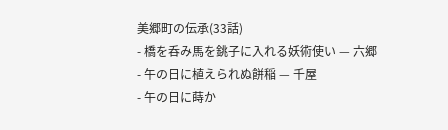美郷町の伝承(33話)
- 橋を呑み馬を銚子に入れる妖術使い — 六郷
- 午の日に植えられぬ餅稲 — 千屋
- 午の日に蒔か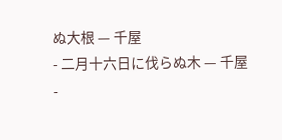ぬ大根 — 千屋
- 二月十六日に伐らぬ木 — 千屋
-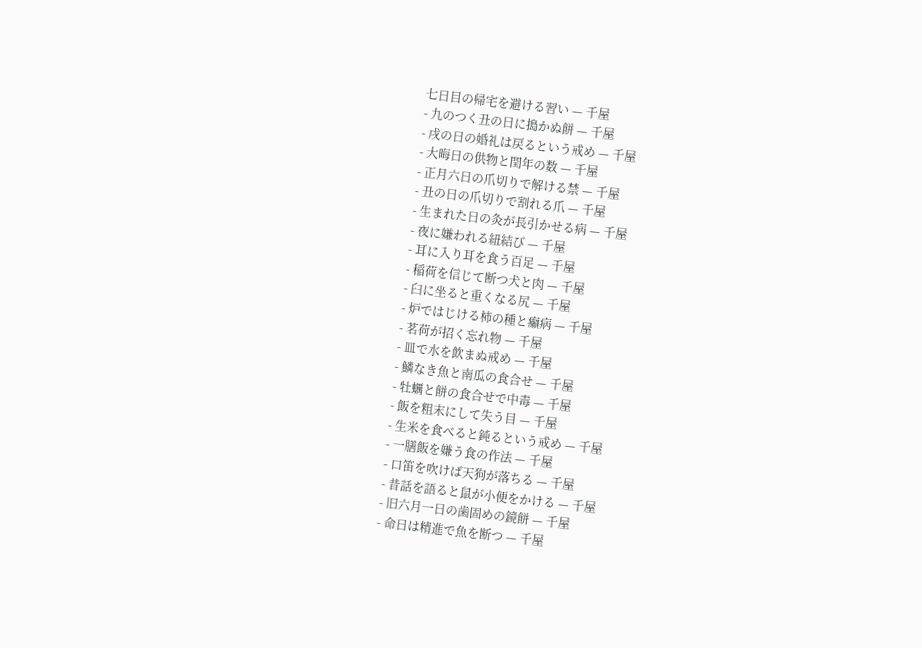七日目の帰宅を避ける習い — 千屋
- 九のつく丑の日に搗かぬ餅 — 千屋
- 戌の日の婚礼は戻るという戒め — 千屋
- 大晦日の供物と閏年の数 — 千屋
- 正月六日の爪切りで解ける禁 — 千屋
- 丑の日の爪切りで割れる爪 — 千屋
- 生まれた日の灸が長引かせる病 — 千屋
- 夜に嫌われる紐結び — 千屋
- 耳に入り耳を食う百足 — 千屋
- 稲荷を信じて断つ犬と肉 — 千屋
- 臼に坐ると重くなる尻 — 千屋
- 炉ではじける柿の種と癩病 — 千屋
- 茗荷が招く忘れ物 — 千屋
- 皿で水を飲まぬ戒め — 千屋
- 鱗なき魚と南瓜の食合せ — 千屋
- 牡蠣と餅の食合せで中毒 — 千屋
- 飯を粗末にして失う目 — 千屋
- 生米を食べると鈍るという戒め — 千屋
- 一膳飯を嫌う食の作法 — 千屋
- 口笛を吹けば天狗が落ちる — 千屋
- 昔話を語ると鼠が小便をかける — 千屋
- 旧六月一日の歯固めの鏡餅 — 千屋
- 命日は精進で魚を断つ — 千屋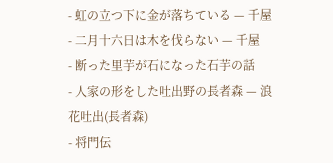- 虹の立つ下に金が落ちている — 千屋
- 二月十六日は木を伐らない — 千屋
- 断った里芋が石になった石芋の話
- 人家の形をした吐出野の長者森 — 浪花吐出(長者森)
- 将門伝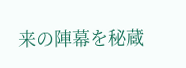来の陣幕を秘蔵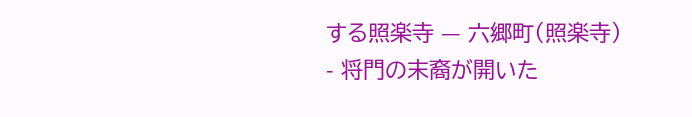する照楽寺 — 六郷町(照楽寺)
- 将門の末裔が開いた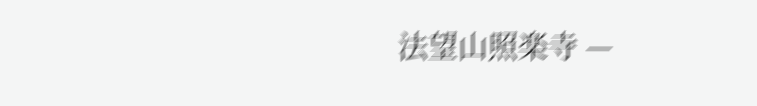法望山照楽寺 —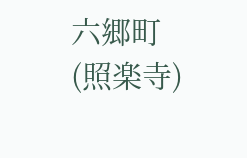六郷町(照楽寺)